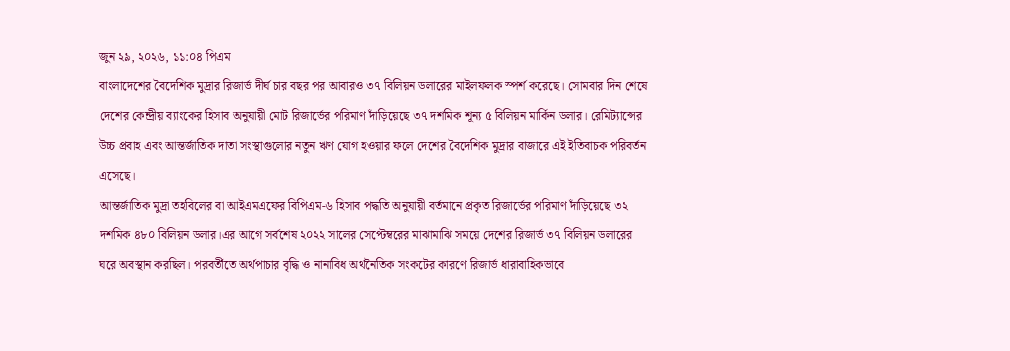জুন ২৯, ২০২৬, ১১:০৪ পিএম
বাংলাদেশের বৈদেশিক মুদ্রার রিজার্ভ দীর্ঘ চার বছর পর আবারও ৩৭ বিলিয়ন ডলারের মাইলফলক স্পর্শ করেছে। সোমবার দিন শেষে দেশের কেন্দ্রীয় ব্যাংকের হিসাব অনুযায়ী মোট রিজার্ভের পরিমাণ দাঁড়িয়েছে ৩৭ দশমিক শূন্য ৫ বিলিয়ন মার্কিন ডলার। রেমিট্যান্সের উচ্চ প্রবাহ এবং আন্তর্জাতিক দাতা সংস্থাগুলোর নতুন ঋণ যোগ হওয়ার ফলে দেশের বৈদেশিক মুদ্রার বাজারে এই ইতিবাচক পরিবর্তন এসেছে।
আন্তর্জাতিক মুদ্রা তহবিলের বা আইএমএফের বিপিএম-৬ হিসাব পদ্ধতি অনুযায়ী বর্তমানে প্রকৃত রিজার্ভের পরিমাণ দাঁড়িয়েছে ৩২ দশমিক ৪৮০ বিলিয়ন ডলার।এর আগে সর্বশেষ ২০২২ সালের সেপ্টেম্বরের মাঝামাঝি সময়ে দেশের রিজার্ভ ৩৭ বিলিয়ন ডলারের ঘরে অবস্থান করছিল। পরবর্তীতে অর্থপাচার বৃদ্ধি ও নানাবিধ অর্থনৈতিক সংকটের কারণে রিজার্ভ ধারাবাহিকভাবে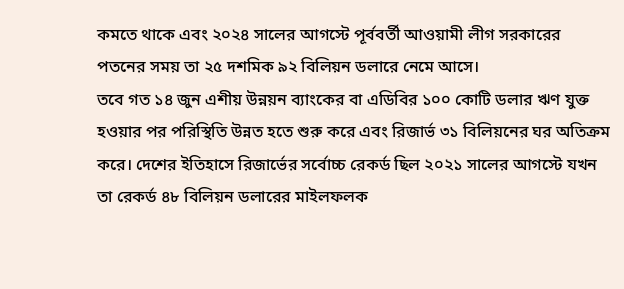কমতে থাকে এবং ২০২৪ সালের আগস্টে পূর্ববর্তী আওয়ামী লীগ সরকারের পতনের সময় তা ২৫ দশমিক ৯২ বিলিয়ন ডলারে নেমে আসে।
তবে গত ১৪ জুন এশীয় উন্নয়ন ব্যাংকের বা এডিবির ১০০ কোটি ডলার ঋণ যুক্ত হওয়ার পর পরিস্থিতি উন্নত হতে শুরু করে এবং রিজার্ভ ৩১ বিলিয়নের ঘর অতিক্রম করে। দেশের ইতিহাসে রিজার্ভের সর্বোচ্চ রেকর্ড ছিল ২০২১ সালের আগস্টে যখন তা রেকর্ড ৪৮ বিলিয়ন ডলারের মাইলফলক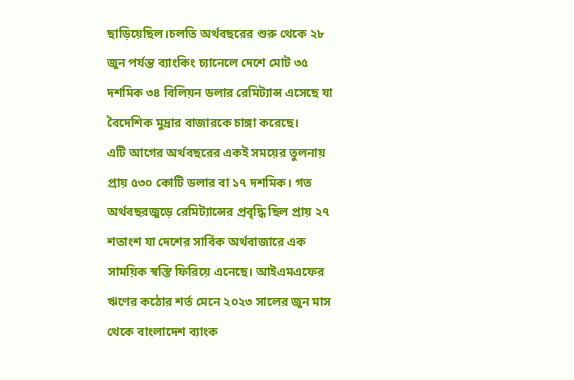ছাড়িয়েছিল।চলতি অর্থবছরের শুরু থেকে ২৮ জুন পর্যন্ত ব্যাংকিং চ্যানেলে দেশে মোট ৩৫ দশমিক ৩৪ বিলিয়ন ডলার রেমিট্যান্স এসেছে যা বৈদেশিক মুদ্রার বাজারকে চাঙ্গা করেছে।
এটি আগের অর্থবছরের একই সময়ের তুলনায় প্রায় ৫৩০ কোটি ডলার বা ১৭ দশমিক। গত অর্থবছরজুড়ে রেমিট্যান্সের প্রবৃদ্ধি ছিল প্রায় ২৭ শতাংশ যা দেশের সার্বিক অর্থবাজারে এক সাময়িক স্বস্তি ফিরিয়ে এনেছে। আইএমএফের ঋণের কঠোর শর্ত মেনে ২০২৩ সালের জুন মাস থেকে বাংলাদেশ ব্যাংক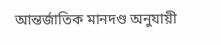আন্তর্জাতিক মানদণ্ড অনুযায়ী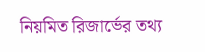নিয়মিত রিজার্ভের তথ্য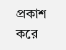প্রকাশ করে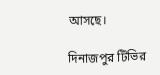আসছে।

দিনাজপুর টিভির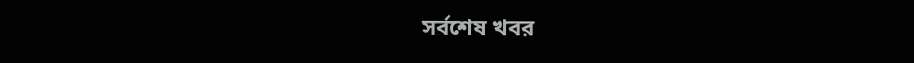সর্বশেষ খবর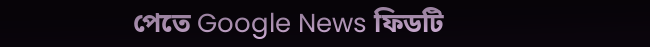পেতে Google News ফিডটি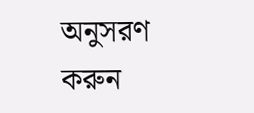অনুসরণ করুন